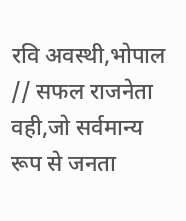रवि अवस्थी,भोपाल // सफल राजनेता वही,जो सर्वमान्य रूप से जनता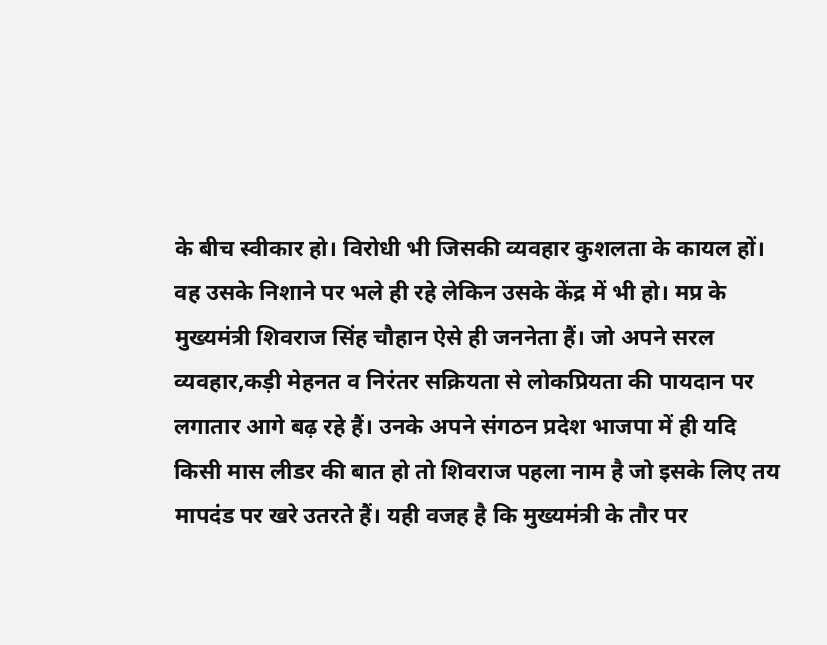के बीच स्वीकार हो। विरोधी भी जिसकी व्यवहार कुशलता के कायल हों। वह उसके निशाने पर भले ही रहे लेकिन उसके केंद्र में भी हो। मप्र के मुख्यमंत्री शिवराज सिंह चौहान ऐसे ही जननेता हैं। जो अपने सरल व्यवहार,कड़ी मेहनत व निरंतर सक्रियता से लोकप्रियता की पायदान पर लगातार आगे बढ़ रहे हैं। उनके अपने संगठन प्रदेश भाजपा में ही यदि किसी मास लीडर की बात हो तो शिवराज पहला नाम है जो इसके लिए तय मापदंड पर खरे उतरते हैं। यही वजह है कि मुख्यमंत्री के तौर पर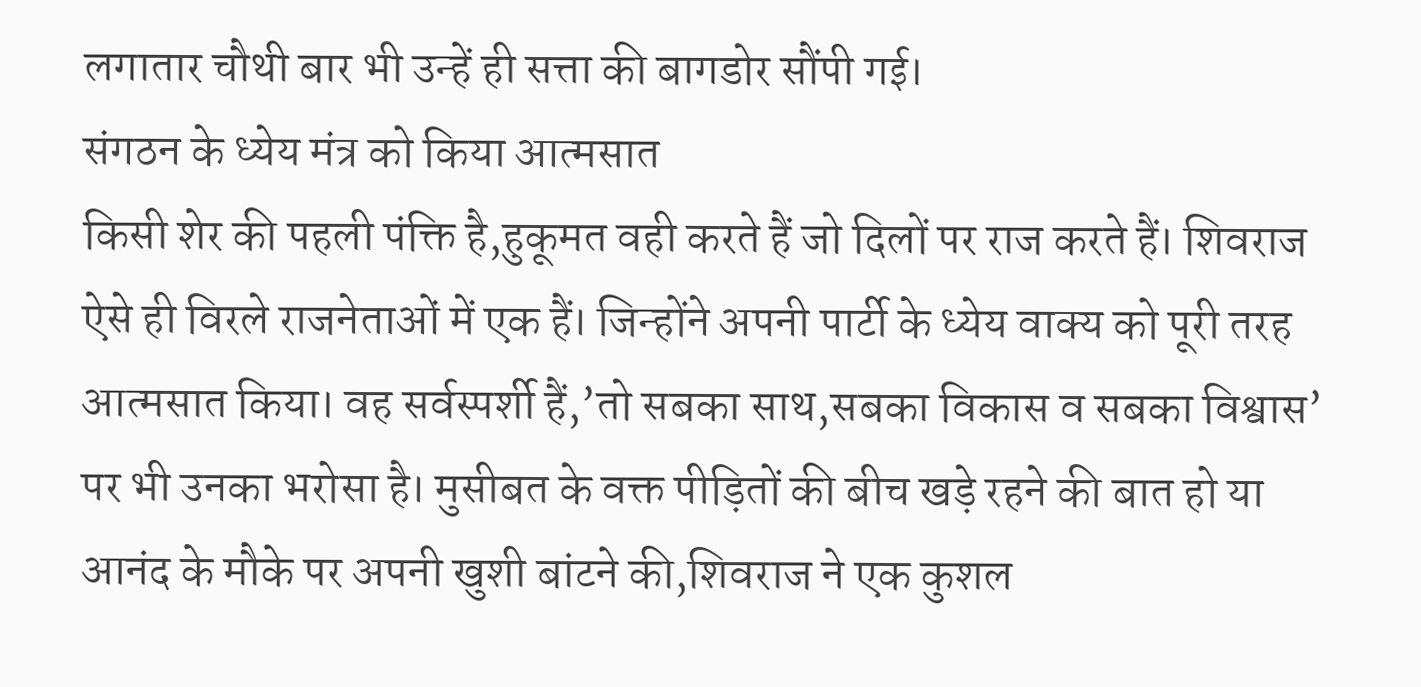लगातार चौथी बार भी उन्हें ही सत्ता की बागडोर सौंपी गई।
संगठन के ध्येय मंत्र को किया आत्मसात
किसी शेर की पहली पंक्ति है,हुकूमत वही करते हैं जो दिलों पर राज करते हैं। शिवराज ऐसे ही विरले राजनेताओं में एक हैं। जिन्होंने अपनी पार्टी के ध्येय वाक्य को पूरी तरह आत्मसात किया। वह सर्वस्पर्शी हैं,’तो सबका साथ,सबका विकास व सबका विश्वास’ पर भी उनका भरोसा है। मुसीबत के वक्त पीड़ितों की बीच खड़े रहने की बात हो या आनंद के मौके पर अपनी खुशी बांटने की,शिवराज ने एक कुशल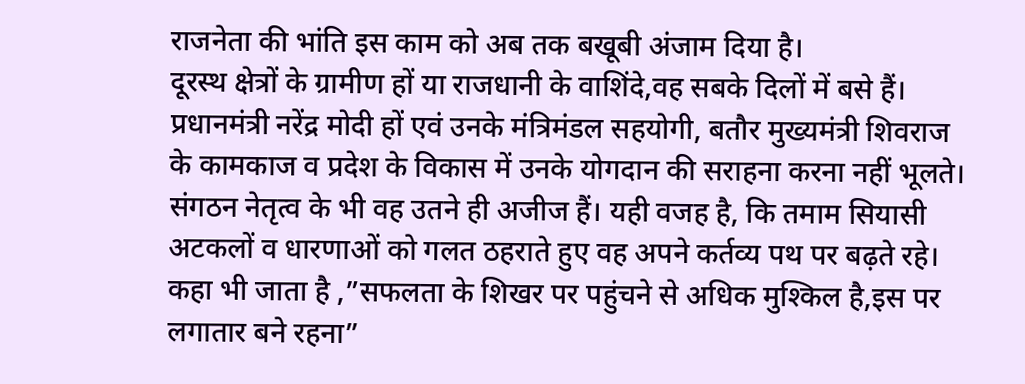राजनेता की भांति इस काम को अब तक बखूबी अंजाम दिया है।
दूरस्थ क्षेत्रों के ग्रामीण हों या राजधानी के वाशिंदे,वह सबके दिलों में बसे हैं। प्रधानमंत्री नरेंद्र मोदी हों एवं उनके मंत्रिमंडल सहयोगी, बतौर मुख्यमंत्री शिवराज के कामकाज व प्रदेश के विकास में उनके योगदान की सराहना करना नहीं भूलते।
संगठन नेतृत्व के भी वह उतने ही अजीज हैं। यही वजह है, कि तमाम सियासी अटकलों व धारणाओं को गलत ठहराते हुए वह अपने कर्तव्य पथ पर बढ़ते रहे। कहा भी जाता है ,”सफलता के शिखर पर पहुंचने से अधिक मुश्किल है,इस पर लगातार बने रहना”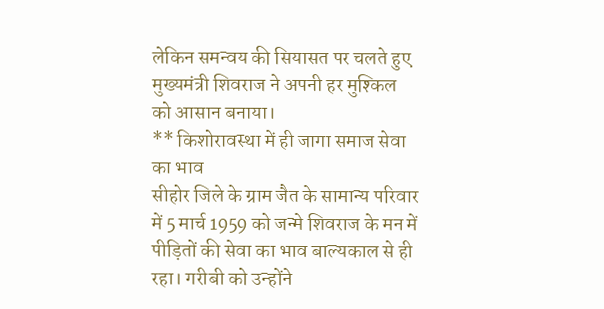लेकिन समन्वय की सियासत पर चलते हुए मुख्यमंत्री शिवराज ने अपनी हर मुश्किल को आसान बनाया।
** किशोरावस्था में ही जागा समाज सेवा का भाव
सीहोर जिले के ग्राम जैत के सामान्य परिवार में 5 मार्च 1959 को जन्मे शिवराज के मन में पीड़ितों की सेवा का भाव बाल्यकाल से ही रहा। गरीबी को उन्होंने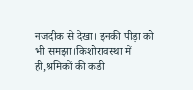नजदीक से देखा। इनकी पीड़ा को भी समझा।किशोरावस्था में ही,श्रमिकों की कडी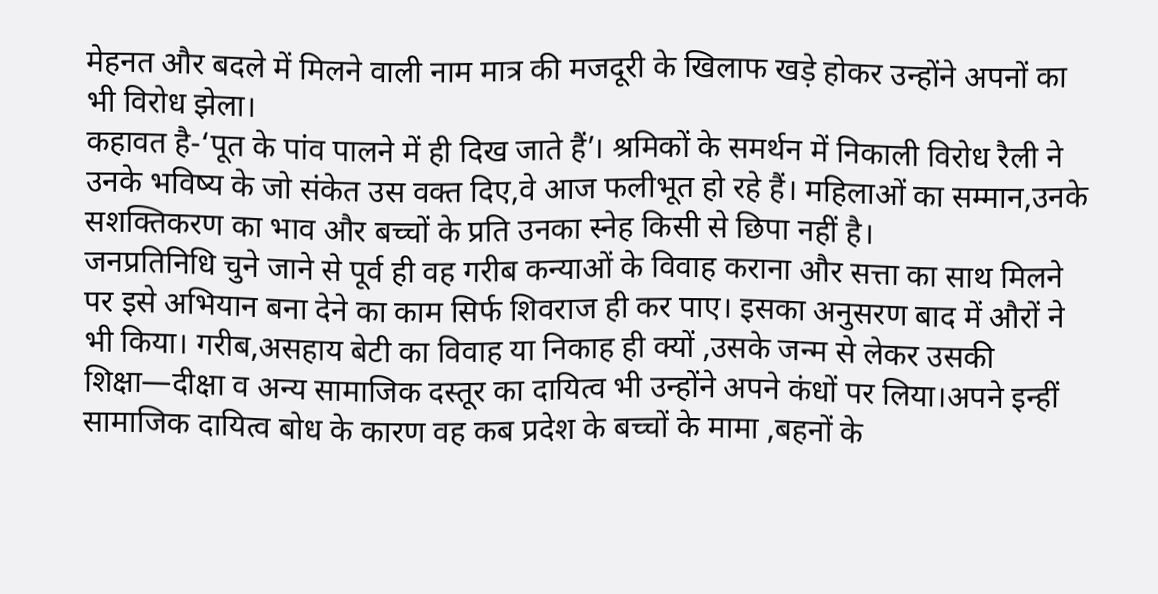मेहनत और बदले में मिलने वाली नाम मात्र की मजदूरी के खिलाफ खड़े होकर उन्होंने अपनों का भी विरोध झेला।
कहावत है-‘पूत के पांव पालने में ही दिख जाते हैं’। श्रमिकों के समर्थन में निकाली विरोध रैली ने उनके भविष्य के जो संकेत उस वक्त दिए,वे आज फलीभूत हो रहे हैं। महिलाओं का सम्मान,उनके सशक्तिकरण का भाव और बच्चों के प्रति उनका स्नेह किसी से छिपा नहीं है।
जनप्रतिनिधि चुने जाने से पूर्व ही वह गरीब कन्याओं के विवाह कराना और सत्ता का साथ मिलने पर इसे अभियान बना देने का काम सिर्फ शिवराज ही कर पाए। इसका अनुसरण बाद में औरों ने भी किया। गरीब,असहाय बेटी का विवाह या निकाह ही क्यों ,उसके जन्म से लेकर उसकी शिक्षा—दीक्षा व अन्य सामाजिक दस्तूर का दायित्व भी उन्होंने अपने कंधों पर लिया।अपने इन्हीं सामाजिक दायित्व बोध के कारण वह कब प्रदेश के बच्चों के मामा ,बहनों के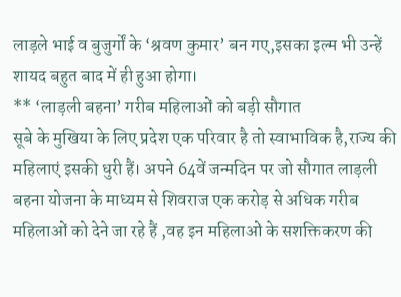लाड़ले भाई व बुजुर्गों के ‘श्रवण कुमार’ बन गए,इसका इल्म भी उन्हें शायद बहुत बाद में ही हुआ होगा।
** ‘लाड़ली बहना’ गरीब महिलाओं को बड़ी सौगात
सूबे के मुखिया के लिए प्रदेश एक परिवार है तो स्वाभाविक है,राज्य की महिलाएं इसकी धुरी हैं। अपने 64वें जन्मदिन पर जो सौगात लाड़ली बहना योजना के माध्यम से शिवराज एक करोड़ से अधिक गरीब महिलाओं को देने जा रहे हैं ,वह इन महिलाओं के सशक्तिकरण की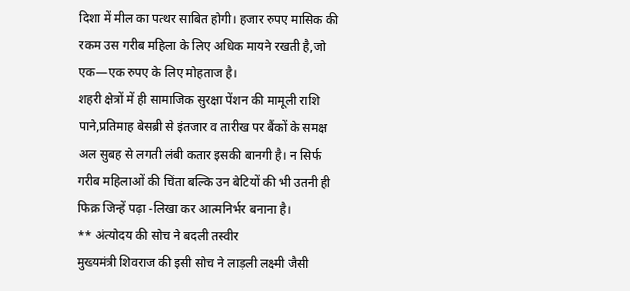दिशा में मील का पत्थर साबित होगी। हजार रुपए मासिक की रकम उस गरीब महिला के लिए अधिक मायने रखती है,जो एक—एक रुपए के लिए मोहताज है।
शहरी क्षेत्रों में ही सामाजिक सुरक्षा पेंशन की मामूली राशि पाने,प्रतिमाह बेसब्री से इंतजार व तारीख पर बैंकों के समक्ष अल सुबह से लगती लंबी कतार इसकी बानगी है। न सिर्फ गरीब महिलाओं की चिंता बल्कि उन बेटियों की भी उतनी ही फिक्र जिन्हें पढ़ा -लिखा कर आत्मनिर्भर बनाना है।
** अंत्योदय की सोच ने बदली तस्वीर
मुख्यमंत्री शिवराज की इसी सोच ने लाड़ली लक्ष्मी जैसी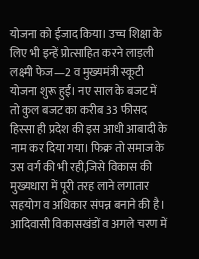योजना को ईजाद किया। उच्च शिक्षा के लिए भी इन्हें प्रोत्साहित करने लाड़ली लक्ष्मी फेज—2 व मुख्यमंत्री स्कूटी योजना शुरू हुईं। नए साल के बजट में तो कुल बजट का करीब 33 फीसद हिस्सा ही प्रदेश की इस आधी आबादी के नाम कर दिया गया। फिक्र तो समाज के उस वर्ग की भी रही,जिसे विकास की मुख्यधारा में पूरी तरह लाने लगातार सहयोग व अधिकार संपन्न बनाने की है।
आदिवासी विकासखंडों व अगले चरण में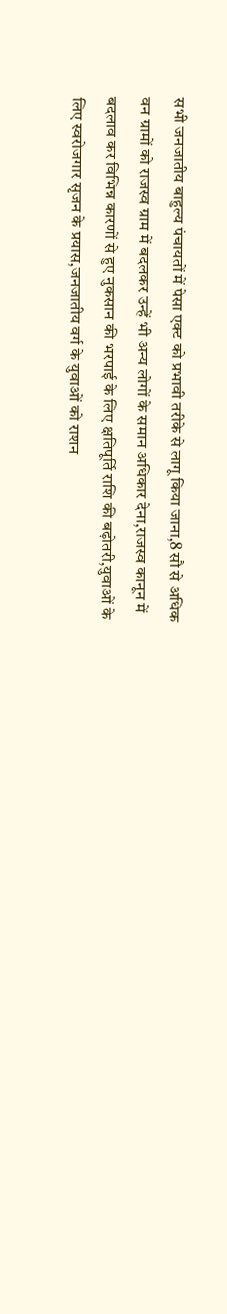सभी जनजातीय बाहुल्य पंचायतों में पेसा एक्ट को प्रभावी तरीके से लागू किया जाना,8 सौ से अधिक वन ग्रामों को राजस्व ग्राम में बदलकर उन्हें भी अन्य लोगों के समान अधिकार देना,राजस्व कानून में बदलाव कर विभिन्न कारणों से हुए नुकसान की भरपाई के लिए क्षतिपूर्ति राशि की बढ़ोतरी,युवाओं के लिए स्वरोजगार सृजन के प्रयास,जनजातीय वर्ग के युवाओं को राशन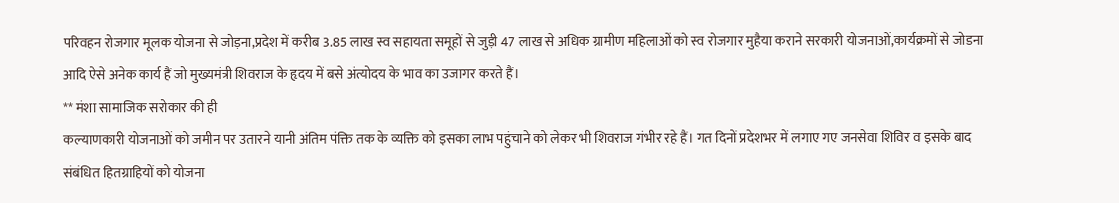परिवहन रोजगार मूलक योजना से जोड़ना,प्रदेश में करीब 3.85 लाख स्व सहायता समूहों से जुड़ी 47 लाख से अधिक ग्रामीण महिलाओं को स्व रोजगार मुहैया कराने सरकारी योजनाओं,कार्यक्रमों से जोडना आदि ऐसे अनेक कार्य हैं जो मुख्यमंत्री शिवराज के हृदय में बसे अंत्योदय के भाव का उजागर करते हैं।
** मंशा सामाजिक सरोकार की ही
कल्याणकारी योजनाओं को जमीन पर उतारने यानी अंतिम पंक्ति तक के व्यक्ति को इसका लाभ पहुंचाने को लेकर भी शिवराज गंभीर रहे हैं। गत दिनों प्रदेशभर में लगाए गए जनसेवा शिविर व इसके बाद संबंधित हितग्राहियों को योजना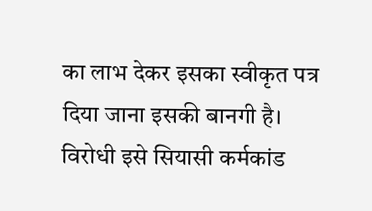का लाभ देकर इसका स्वीकृत पत्र दिया जाना इसकी बानगी है। विरोधी इसे सियासी कर्मकांड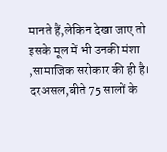मानते हैं,लेकिन देखा जाए तो इसके मूल में भी उनकी मंशा ,सामाजिक सरोकार की ही है।
दरअसल,बीते 75 सालों के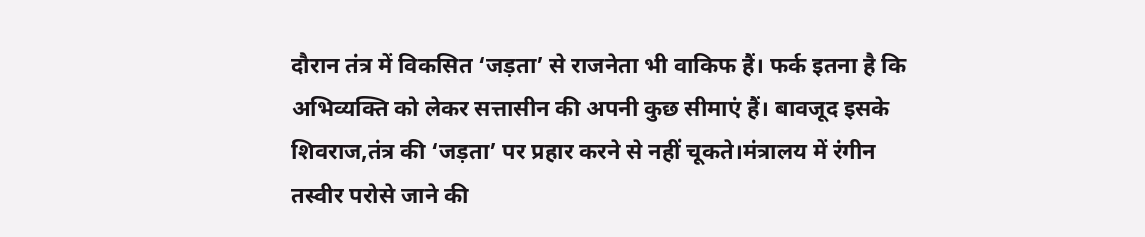दौरान तंत्र में विकसित ‘जड़ता’ से राजनेता भी वाकिफ हैं। फर्क इतना है कि अभिव्यक्ति को लेकर सत्तासीन की अपनी कुछ सीमाएं हैं। बावजूद इसके शिवराज,तंत्र की ‘जड़ता’ पर प्रहार करने से नहीं चूकते।मंत्रालय में रंगीन तस्वीर परोसे जाने की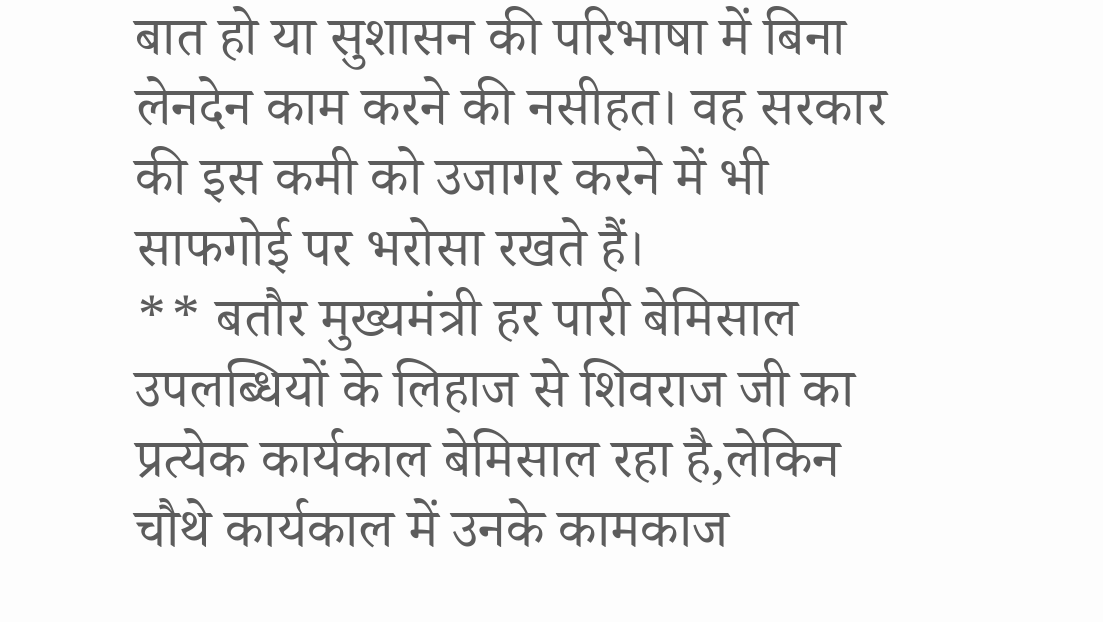बात हो या सुशासन की परिभाषा में बिना लेनदेन काम करने की नसीहत। वह सरकार की इस कमी को उजागर करने में भी साफगोई पर भरोसा रखते हैं।
** बतौर मुख्यमंत्री हर पारी बेमिसाल
उपलब्धियों के लिहाज से शिवराज जी का प्रत्येक कार्यकाल बेमिसाल रहा है,लेकिन चौथे कार्यकाल में उनके कामकाज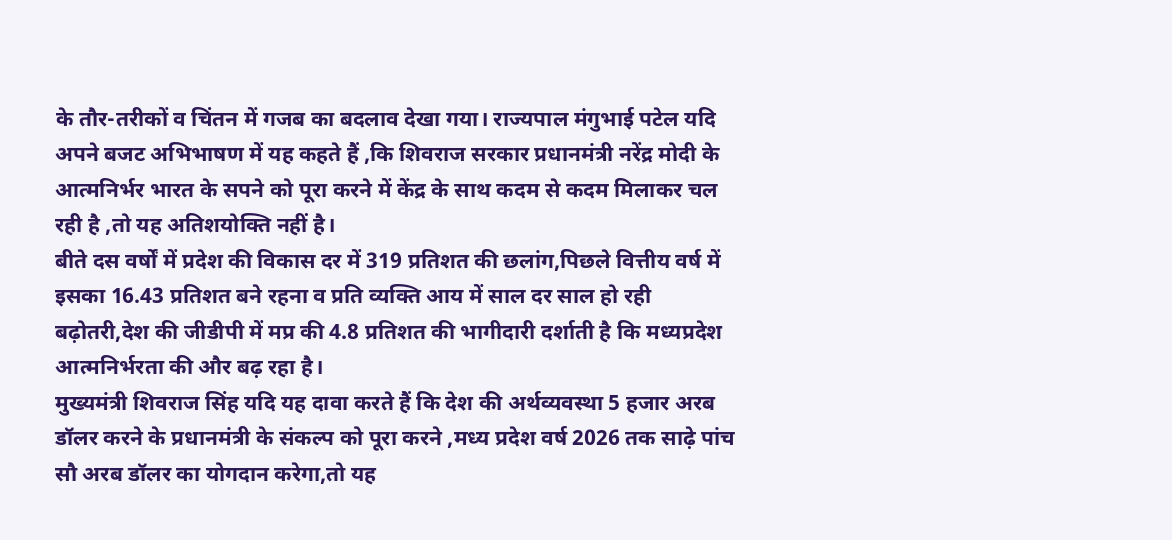के तौर-तरीकों व चिंतन में गजब का बदलाव देखा गया। राज्यपाल मंगुभाई पटेल यदि अपने बजट अभिभाषण में यह कहते हैं ,कि शिवराज सरकार प्रधानमंत्री नरेंद्र मोदी के आत्मनिर्भर भारत के सपने को पूरा करने में केंद्र के साथ कदम से कदम मिलाकर चल रही है ,तो यह अतिशयोक्ति नहीं है।
बीते दस वर्षों में प्रदेश की विकास दर में 319 प्रतिशत की छलांग,पिछले वित्तीय वर्ष में इसका 16.43 प्रतिशत बने रहना व प्रति व्यक्ति आय में साल दर साल हो रही बढ़ोतरी,देश की जीडीपी में मप्र की 4.8 प्रतिशत की भागीदारी दर्शाती है कि मध्यप्रदेश आत्मनिर्भरता की और बढ़ रहा है।
मुख्यमंत्री शिवराज सिंह यदि यह दावा करते हैं कि देश की अर्थव्यवस्था 5 हजार अरब डॉलर करने के प्रधानमंत्री के संकल्प को पूरा करने ,मध्य प्रदेश वर्ष 2026 तक साढ़े पांच सौ अरब डॉलर का योगदान करेगा,तो यह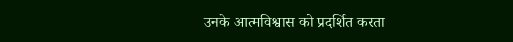उनके आत्मविश्वास को प्रदर्शित करता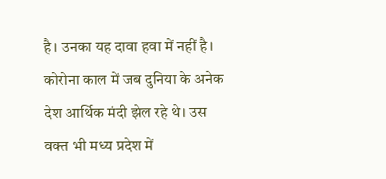है। उनका यह दावा हवा में नहीं है। कोरोना काल में जब दुनिया के अनेक देश आर्थिक मंदी झेल रहे थे। उस वक्त भी मध्य प्रदेश में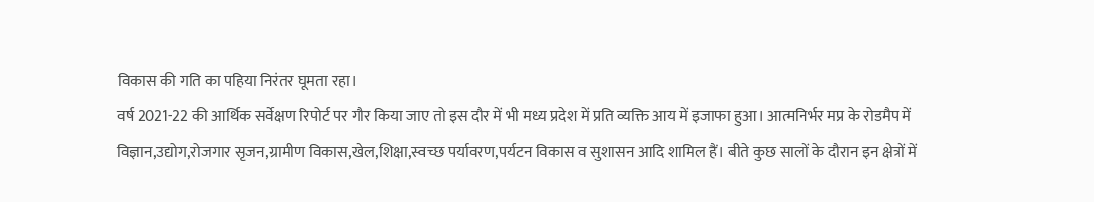विकास की गति का पहिया निरंतर घूमता रहा।
वर्ष 2021-22 की आर्थिक सर्वेक्षण रिपोर्ट पर गौर किया जाए तो इस दौर में भी मध्य प्रदेश में प्रति व्यक्ति आय में इजाफा हुआ। आत्मनिर्भर मप्र के रोडमैप में विज्ञान,उद्योग,रोजगार सृजन,ग्रामीण विकास,खेल,शिक्षा,स्वच्छ पर्यावरण,पर्यटन विकास व सुशासन आदि शामिल हैं। बीते कुछ सालों के दौरान इन क्षेत्रों में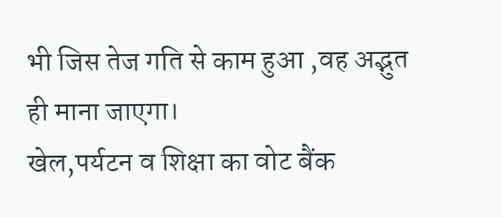भी जिस तेज गति से काम हुआ ,वह अद्भुत ही माना जाएगा।
खेल,पर्यटन व शिक्षा का वोट बैंक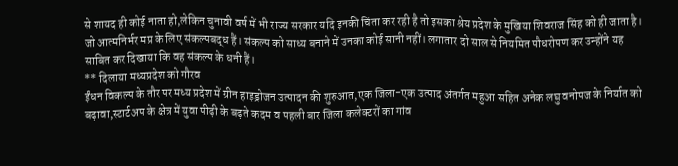से शायद ही कोई नाता हो,लेकिन चुनावी वर्ष में भी राज्य सरकार यदि इनकी चिंता कर रही है तो इसका श्रेय प्रदेश के मुखिया शिवराज सिंह को ही जाता है। जो आत्मनिर्भर मप्र के लिए संकल्पबद्ध हैं। संकल्प को साध्य बनाने में उनका कोई सानी नहीं। लगातार दो साल से नियमित पौधरोपण कर उन्होंने यह साबित कर दिखाया कि वह संकल्प के धनी हैं।
** दिलाया मध्यप्रदेश को गौरव
ईंधन विकल्प के तौर पर मध्य प्रदेश में ग्रीन हाइड्रोजन उत्पादन की शुरुआत,एक जिला-एक उत्पाद अंतर्गत महुआ सहित अनेक लघु वनोपज के निर्यात को बढ़ावा,स्टार्टअप के क्षेत्र में युवा पीढ़ी के बढ़ते कदम व पहली बार जिला कलेक्टरों का गांव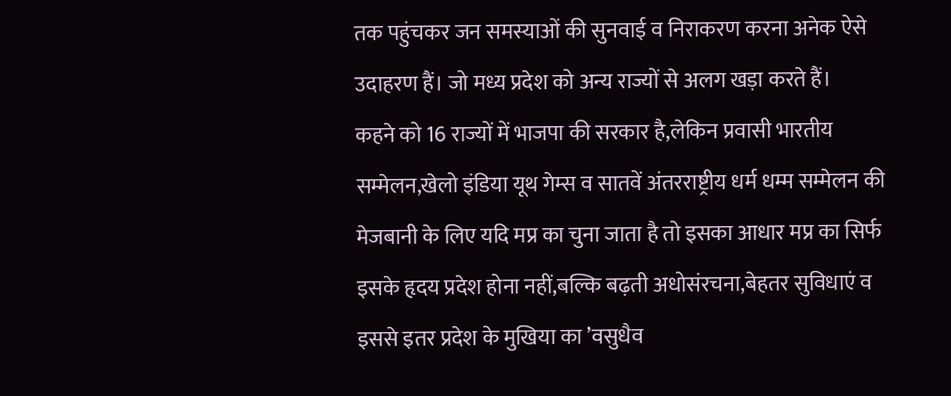तक पहुंचकर जन समस्याओं की सुनवाई व निराकरण करना अनेक ऐसे उदाहरण हैं। जो मध्य प्रदेश को अन्य राज्यों से अलग खड़ा करते हैं।
कहने को 16 राज्यों में भाजपा की सरकार है,लेकिन प्रवासी भारतीय सम्मेलन,खेलो इंडिया यूथ गेम्स व सातवें अंतरराष्ट्रीय धर्म धम्म सम्मेलन की मेजबानी के लिए यदि मप्र का चुना जाता है तो इसका आधार मप्र का सिर्फ इसके हृदय प्रदेश होना नहीं,बल्कि बढ़ती अधोसंरचना,बेहतर सुविधाएं व इससे इतर प्रदेश के मुखिया का ’वसुधैव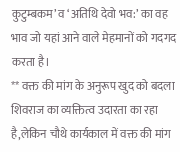कुटुम्बकम’ व ‘अतिथि देवो भव:’ का वह भाव जो यहां आने वाले मेहमानों को गदगद करता है।
** वक्त की मांग के अनुरूप खुद को बदला
शिवराज का व्यक्तित्व उदारता का रहा है,लेकिन चौथे कार्यकाल में वक्त की मांग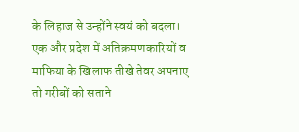के लिहाज से उन्होंने स्वयं को बदला। एक और प्रदेश में अतिक्रमणकारियों व माफिया के खिलाफ तीखे तेवर अपनाए तो गरीबों को सताने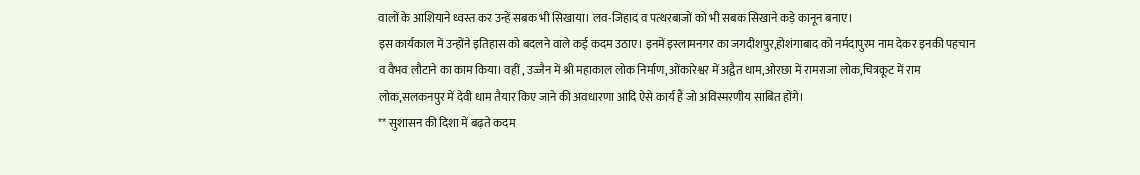वालों के आशियाने ध्वस्त कर उन्हें सबक भी सिखाया। लव-जिहाद व पत्थरबाजों को भी सबक सिखाने कड़े कानून बनाए।
इस कार्यकाल में उन्होंने इतिहास को बदलने वाले कई कदम उठाए। इनमें इस्लामनगर का जगदीशपुर,होशंगाबाद को नर्मदापुरम नाम देकर इनकी पहचान व वैभव लौटाने का काम किया। वहीं , उज्जैन में श्री महाकाल लोक निर्माण,ओंकारेश्वर में अद्वैत धाम,ओरछा में रामराजा लोक,चित्रकूट में राम लोक,सलकनपुर में देवी धाम तैयार किए जाने की अवधारणा आदि ऐसे कार्य हैं जो अविस्मरणीय साबित होंगे।
** सुशासन की दिशा में बढ़ते कदम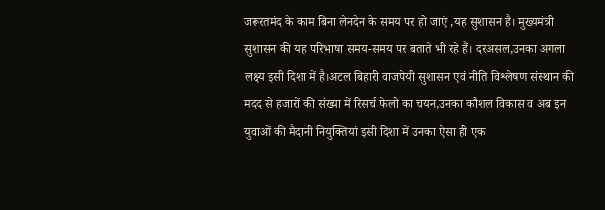जरूरतमंद के काम बिना लेनदेन के समय पर हो जाएं ,यह सुशासन है। मुख्यमंत्री सुशासन की यह परिभाषा समय-समय पर बताते भी रहे हैं। दरअसल,उनका अगला लक्ष्य इसी दिशा में है।अटल बिहारी वाजपेयी सुशासन एवं नीति विश्लेषण संस्थान की मदद से हजारों की संख्या में रिसर्च फेलो का चयन,उनका कौशल विकास व अब इन युवाओं की मैदानी नियुक्तियां इसी दिशा में उनका ऐसा ही एक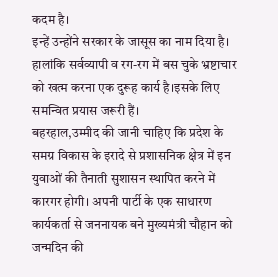कदम है।
इन्हें उन्होंने सरकार के जासूस का नाम दिया है। हालांकि सर्वव्यापी व रग-रग में बस चुके भ्रष्टाचार को खत्म करना एक दुरूह कार्य है।इसके लिए समन्वित प्रयास जरूरी हैं।
बहरहाल,उम्मीद की जानी चाहिए कि प्रदेश के समग्र विकास के इरादे से प्रशासनिक क्षेत्र में इन युवाओं की तैनाती सुशासन स्थापित करने में कारगर होगी। अपनी पार्टी के एक साधारण कार्यकर्ता से जननायक बने मुख्यमंत्री चौहान को जन्मदिन की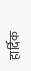हार्दिक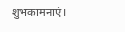शुभकामनाएं।